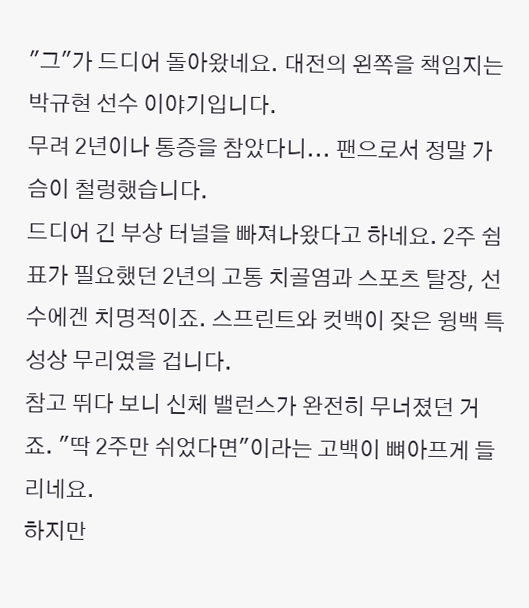"그"가 드디어 돌아왔네요. 대전의 왼쪽을 책임지는 박규현 선수 이야기입니다.
무려 2년이나 통증을 참았다니... 팬으로서 정말 가슴이 철렁했습니다.
드디어 긴 부상 터널을 빠져나왔다고 하네요. 2주 쉼표가 필요했던 2년의 고통 치골염과 스포츠 탈장, 선수에겐 치명적이죠. 스프린트와 컷백이 잦은 윙백 특성상 무리였을 겁니다.
참고 뛰다 보니 신체 밸런스가 완전히 무너졌던 거죠. "딱 2주만 쉬었다면"이라는 고백이 뼈아프게 들리네요.
하지만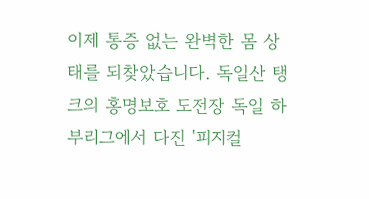이제 통증 없는 완벽한 몸 상태를 되찾았습니다. 독일산 탱크의 홍명보호 도전장 독일 하부리그에서 다진 '피지컬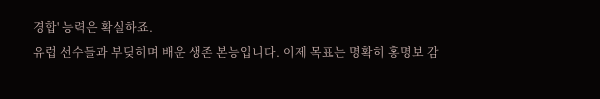경합' 능력은 확실하죠.
유럽 선수들과 부딪히며 배운 생존 본능입니다. 이제 목표는 명확히 홍명보 감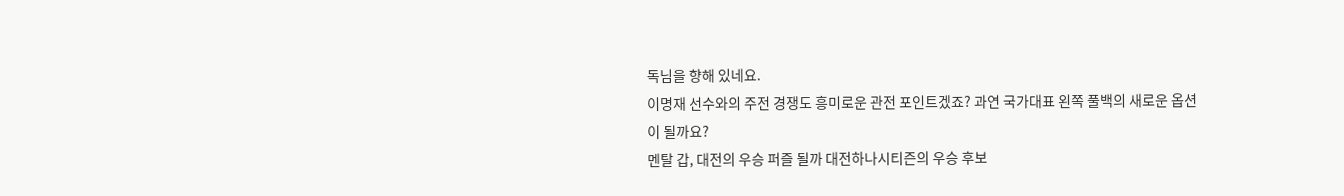독님을 향해 있네요.
이명재 선수와의 주전 경쟁도 흥미로운 관전 포인트겠죠? 과연 국가대표 왼쪽 풀백의 새로운 옵션이 될까요?
멘탈 갑, 대전의 우승 퍼즐 될까 대전하나시티즌의 우승 후보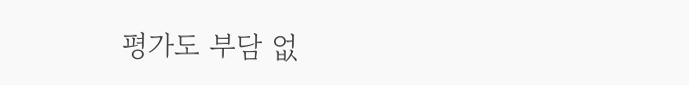평가도 부담 없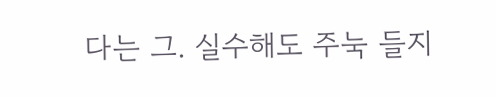다는 그. 실수해도 주눅 들지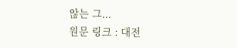않는 그...
원문 링크 : 대전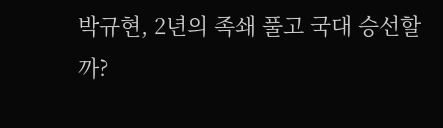박규현, 2년의 족쇄 풀고 국대 승선할까?